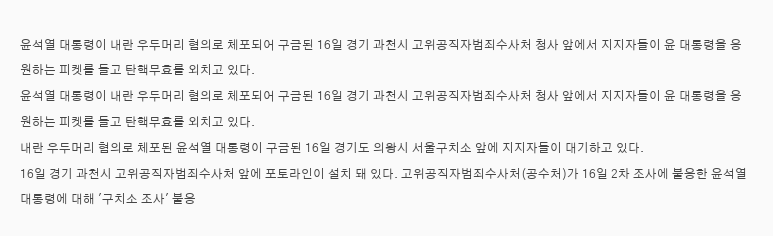윤석열 대통령이 내란 우두머리 혐의로 체포되어 구금된 16일 경기 과천시 고위공직자범죄수사처 청사 앞에서 지지자들이 윤 대통령을 응원하는 피켓를 들고 탄핵무효를 외치고 있다.
윤석열 대통령이 내란 우두머리 혐의로 체포되어 구금된 16일 경기 과천시 고위공직자범죄수사처 청사 앞에서 지지자들이 윤 대통령을 응원하는 피켓를 들고 탄핵무효를 외치고 있다.
내란 우두머리 혐의로 체포된 윤석열 대통령이 구금된 16일 경기도 의왕시 서울구치소 앞에 지지자들이 대기하고 있다.
16일 경기 과천시 고위공직자범죄수사처 앞에 포토라인이 설치 돼 있다. 고위공직자범죄수사처(공수처)가 16일 2차 조사에 불응한 윤석열 대통령에 대해 '구치소 조사' 불응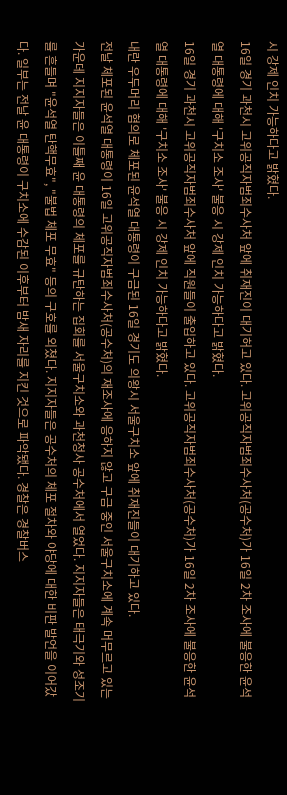시 강제 인치 가능하다고 밝혔다.
16일 경기 과천시 고위공직자범죄수사처 앞에 취재진이 대기허고 있다. 고위공직자범죄수사처(공수처)가 16일 2차 조사에 불응한 윤석열 대통령에 대해 '구치소 조사' 불응 시 강제 인치 가능하다고 밝혔다.
16일 경기 과천시 고위공직자범죄수사처 앞에 직원들이 출입하고 있다. 고위공직자범죄수사처(공수처)가 16일 2차 조사에 불응한 윤석열 대통령에 대해 '구치소 조사' 불응 시 강제 인치 가능하다고 밝혔다.
내란 우두머리 혐의로 체포된 윤석열 대통령이 구금된 16일 경기도 의왕시 서울구치소 앞에 취재진들이 대기하고 있다.
전날 체포된 윤석열 대통령이 16일 고위공직자범죄수사처(공수처)의 재조사에 응하지 않고 구금 중인 서울구치소에 계속 머무르고 있는 가운데 지지자들은 이틀째 윤 대통령의 체포를 규탄하는 집회를 서울구치소와 과천청사 공수처에서 열었다. 지지자들은 태극기와 성조기를 흔들며 "윤석열 탄핵무효", "불법 체포 무효" 등의 구호를 외쳤다. 지지자들은 공수처의 체포 절차와 야당에 대한 비판 발언을 이어갔다. 일부는 전날 윤 대통령이 구치소에 수감된 이후부터 밤새 자리를 지킨 것으로 파악됐다. 경찰은 경찰버스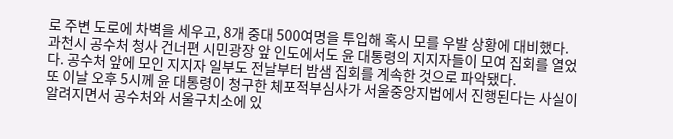로 주변 도로에 차벽을 세우고, 8개 중대 500여명을 투입해 혹시 모를 우발 상황에 대비했다. 과천시 공수처 청사 건너편 시민광장 앞 인도에서도 윤 대통령의 지지자들이 모여 집회를 열었다. 공수처 앞에 모인 지지자 일부도 전날부터 밤샘 집회를 계속한 것으로 파악됐다.
또 이날 오후 5시께 윤 대통령이 청구한 체포적부심사가 서울중앙지법에서 진행된다는 사실이 알려지면서 공수처와 서울구치소에 있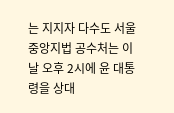는 지지자 다수도 서울중앙지법 공수처는 이날 오후 2시에 윤 대통령을 상대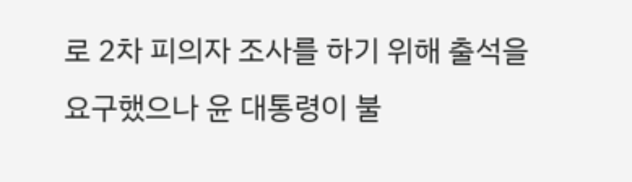로 2차 피의자 조사를 하기 위해 출석을 요구했으나 윤 대통령이 불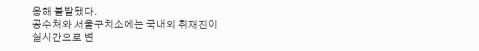응해 불발됐다.
공수처와 서울구치소에는 국내외 취재진이 실시간으로 변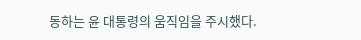동하는 윤 대통령의 움직임을 주시했다.